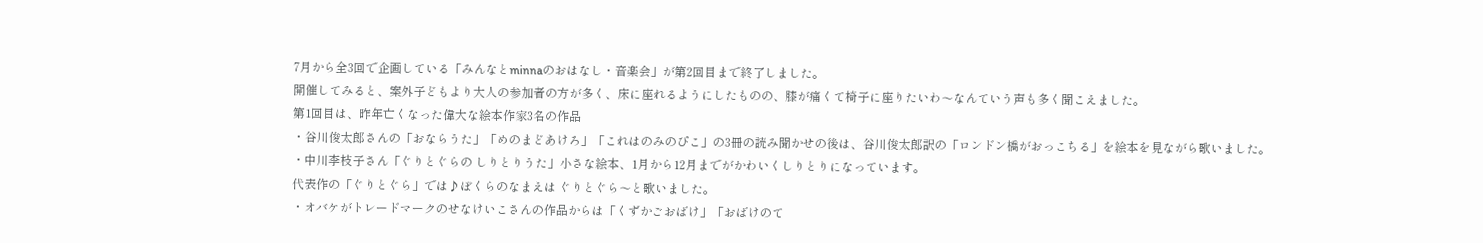7月から全3回で企画している「みんなとminnaのおはなし・音楽会」が第2回目まで終了しました。
開催してみると、案外子どもより大人の参加者の方が多く、床に座れるようにしたものの、膝が痛くて椅子に座りたいわ〜なんていう声も多く聞こえました。
第1回目は、昨年亡くなった偉大な絵本作家3名の作品
・谷川俊太郎さんの「おならうた」「めのまどあけろ」「これはのみのぴこ」の3冊の読み聞かせの後は、谷川俊太郎訳の「ロンドン橋がおっこちる」を絵本を見ながら歌いました。
・中川李枝子さん「ぐりとぐらの しりとりうた」小さな絵本、1月から12月までがかわいくしりとりになっています。
代表作の「ぐりとぐら」では♪ぼくらのなまえは ぐりとぐら〜と歌いました。
・オバケがトレードマークのせなけいこさんの作品からは「くずかごおばけ」「おばけのて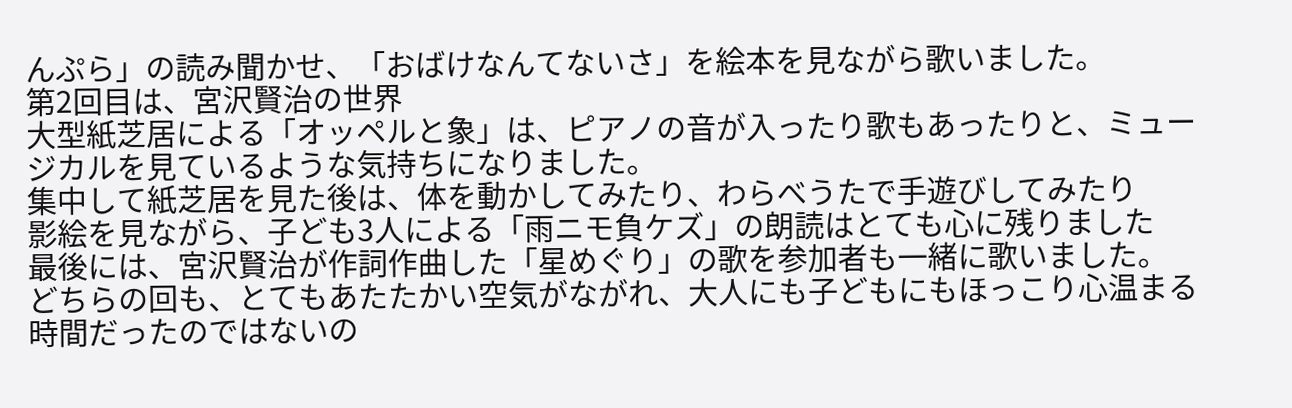んぷら」の読み聞かせ、「おばけなんてないさ」を絵本を見ながら歌いました。
第2回目は、宮沢賢治の世界
大型紙芝居による「オッペルと象」は、ピアノの音が入ったり歌もあったりと、ミュージカルを見ているような気持ちになりました。
集中して紙芝居を見た後は、体を動かしてみたり、わらべうたで手遊びしてみたり
影絵を見ながら、子ども3人による「雨ニモ負ケズ」の朗読はとても心に残りました
最後には、宮沢賢治が作詞作曲した「星めぐり」の歌を参加者も一緒に歌いました。
どちらの回も、とてもあたたかい空気がながれ、大人にも子どもにもほっこり心温まる時間だったのではないの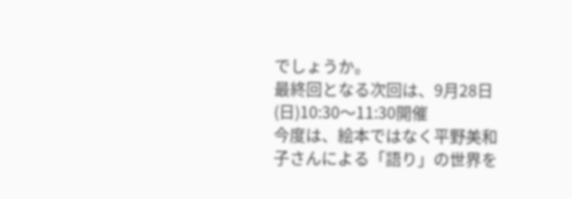でしょうか。
最終回となる次回は、9月28日(日)10:30〜11:30開催
今度は、絵本ではなく平野美和子さんによる「語り」の世界を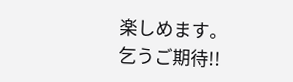楽しめます。
乞うご期待!!